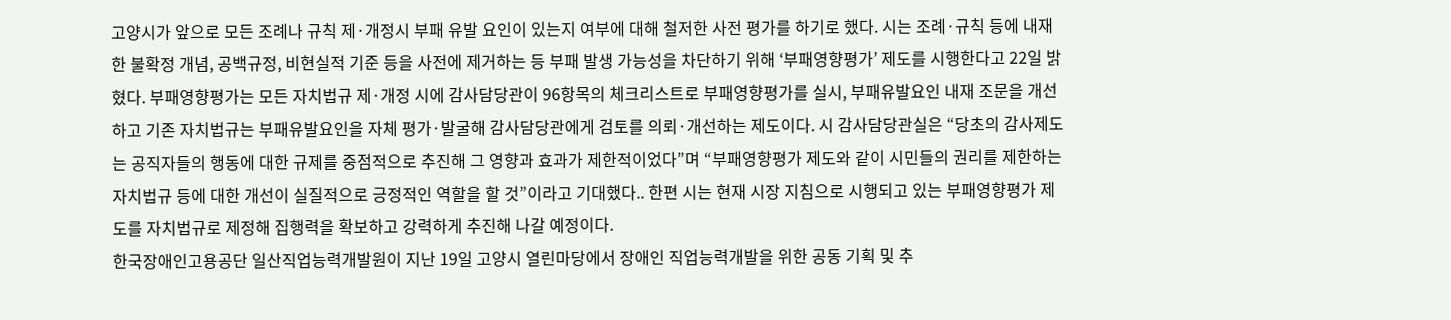고양시가 앞으로 모든 조례나 규칙 제·개정시 부패 유발 요인이 있는지 여부에 대해 철저한 사전 평가를 하기로 했다. 시는 조례·규칙 등에 내재한 불확정 개념, 공백규정, 비현실적 기준 등을 사전에 제거하는 등 부패 발생 가능성을 차단하기 위해 ‘부패영향평가’ 제도를 시행한다고 22일 밝혔다. 부패영향평가는 모든 자치법규 제·개정 시에 감사담당관이 96항목의 체크리스트로 부패영향평가를 실시, 부패유발요인 내재 조문을 개선하고 기존 자치법규는 부패유발요인을 자체 평가·발굴해 감사담당관에게 검토를 의뢰·개선하는 제도이다. 시 감사담당관실은 “당초의 감사제도는 공직자들의 행동에 대한 규제를 중점적으로 추진해 그 영향과 효과가 제한적이었다”며 “부패영향평가 제도와 같이 시민들의 권리를 제한하는 자치법규 등에 대한 개선이 실질적으로 긍정적인 역할을 할 것”이라고 기대했다.. 한편 시는 현재 시장 지침으로 시행되고 있는 부패영향평가 제도를 자치법규로 제정해 집행력을 확보하고 강력하게 추진해 나갈 예정이다.
한국장애인고용공단 일산직업능력개발원이 지난 19일 고양시 열린마당에서 장애인 직업능력개발을 위한 공동 기획 및 추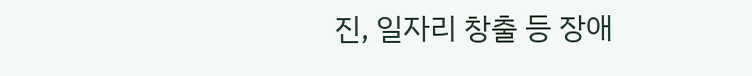진, 일자리 창출 등 장애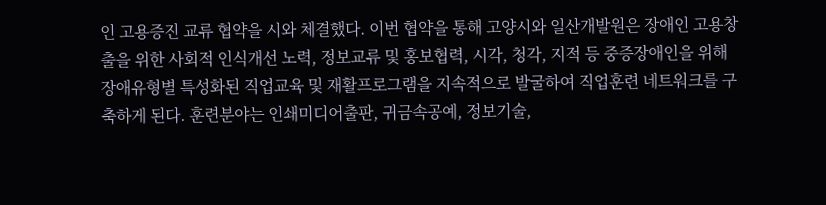인 고용증진 교류 협약을 시와 체결했다. 이번 협약을 통해 고양시와 일산개발원은 장애인 고용창출을 위한 사회적 인식개선 노력, 정보교류 및 홍보협력, 시각, 청각, 지적 등 중증장애인을 위해 장애유형별 특성화된 직업교육 및 재활프로그램을 지속적으로 발굴하여 직업훈련 네트워크를 구축하게 된다. 훈련분야는 인쇄미디어출판, 귀금속공예, 정보기술,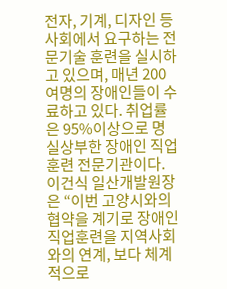전자, 기계, 디자인 등 사회에서 요구하는 전문기술 훈련을 실시하고 있으며, 매년 200여명의 장애인들이 수료하고 있다. 취업률은 95%이상으로 명실상부한 장애인 직업훈련 전문기관이다. 이건식 일산개발원장은 “이번 고양시와의 협약을 계기로 장애인 직업훈련을 지역사회와의 연계, 보다 체계적으로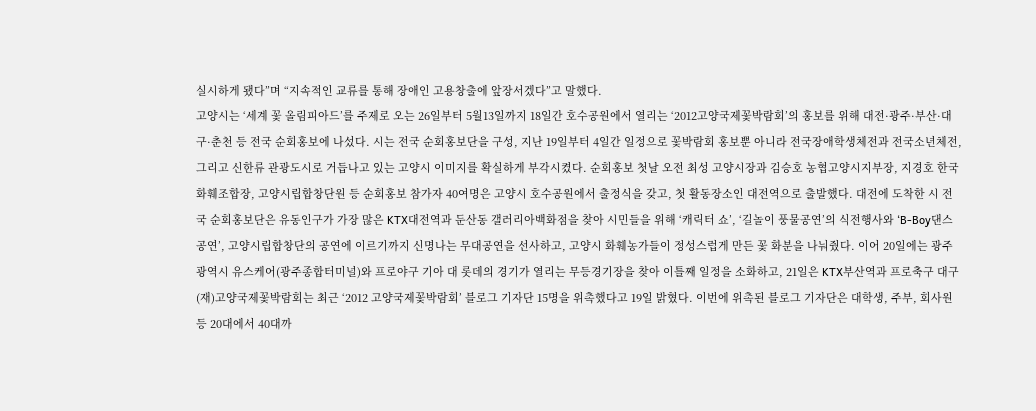실시하게 됐다”며 “지속적인 교류를 통해 장애인 고용창출에 앞장서겠다”고 말했다.
고양시는 ‘세계 꽃 올림피아드’를 주제로 오는 26일부터 5월13일까지 18일간 호수공원에서 열리는 ‘2012고양국제꽃박람회’의 홍보를 위해 대전·광주·부산·대구·춘천 등 전국 순회홍보에 나섰다. 시는 전국 순회홍보단을 구성, 지난 19일부터 4일간 일정으로 꽃박람회 홍보뿐 아니라 전국장애학생체전과 전국소년체전, 그리고 신한류 관광도시로 거듭나고 있는 고양시 이미지를 확실하게 부각시켰다. 순회홍보 첫날 오전 최성 고양시장과 김승호 농협고양시지부장, 지경호 한국화훼조합장, 고양시립합창단원 등 순회홍보 참가자 40여명은 고양시 호수공원에서 출정식을 갖고, 첫 활동장소인 대전역으로 출발했다. 대전에 도착한 시 전국 순회홍보단은 유동인구가 가장 많은 KTX대전역과 둔산동 갤러리아백화점을 찾아 시민들을 위해 ‘캐릭터 쇼’, ‘길놀이 풍물공연’의 식전행사와 ‘B-Boy댄스공연’, 고양시립합창단의 공연에 이르기까지 신명나는 무대공연을 선사하고, 고양시 화훼농가들이 정성스럽게 만든 꽃 화분을 나눠줬다. 이어 20일에는 광주광역시 유스케어(광주종합터미널)와 프로야구 기아 대 롯데의 경기가 열리는 무등경기장을 찾아 이틀째 일정을 소화하고, 21일은 KTX부산역과 프로축구 대구
(재)고양국제꽃박람회는 최근 ‘2012 고양국제꽃박람회’ 블로그 기자단 15명을 위촉했다고 19일 밝혔다. 이번에 위촉된 블로그 기자단은 대학생, 주부, 회사원 등 20대에서 40대까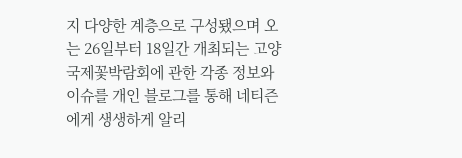지 다양한 계층으로 구성됐으며 오는 26일부터 18일간 개최되는 고양국제꽃박람회에 관한 각종 정보와 이슈를 개인 블로그를 통해 네티즌에게 생생하게 알리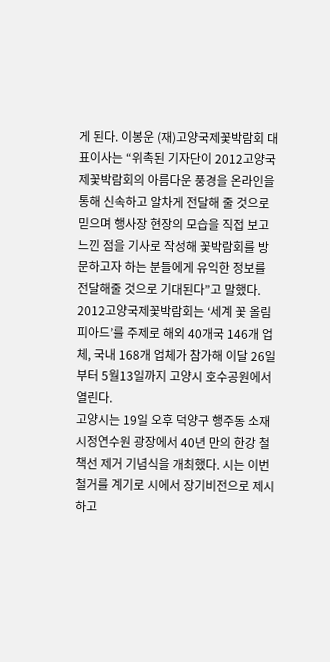게 된다. 이봉운 (재)고양국제꽃박람회 대표이사는 “위촉된 기자단이 2012고양국제꽃박람회의 아름다운 풍경을 온라인을 통해 신속하고 알차게 전달해 줄 것으로 믿으며 행사장 현장의 모습을 직접 보고 느낀 점을 기사로 작성해 꽃박람회를 방문하고자 하는 분들에게 유익한 정보를 전달해줄 것으로 기대된다”고 말했다. 2012고양국제꽃박람회는 ‘세계 꽃 올림피아드’를 주제로 해외 40개국 146개 업체, 국내 168개 업체가 참가해 이달 26일부터 5월13일까지 고양시 호수공원에서 열린다.
고양시는 19일 오후 덕양구 행주동 소재 시정연수원 광장에서 40년 만의 한강 철책선 제거 기념식을 개최했다. 시는 이번 철거를 계기로 시에서 장기비전으로 제시하고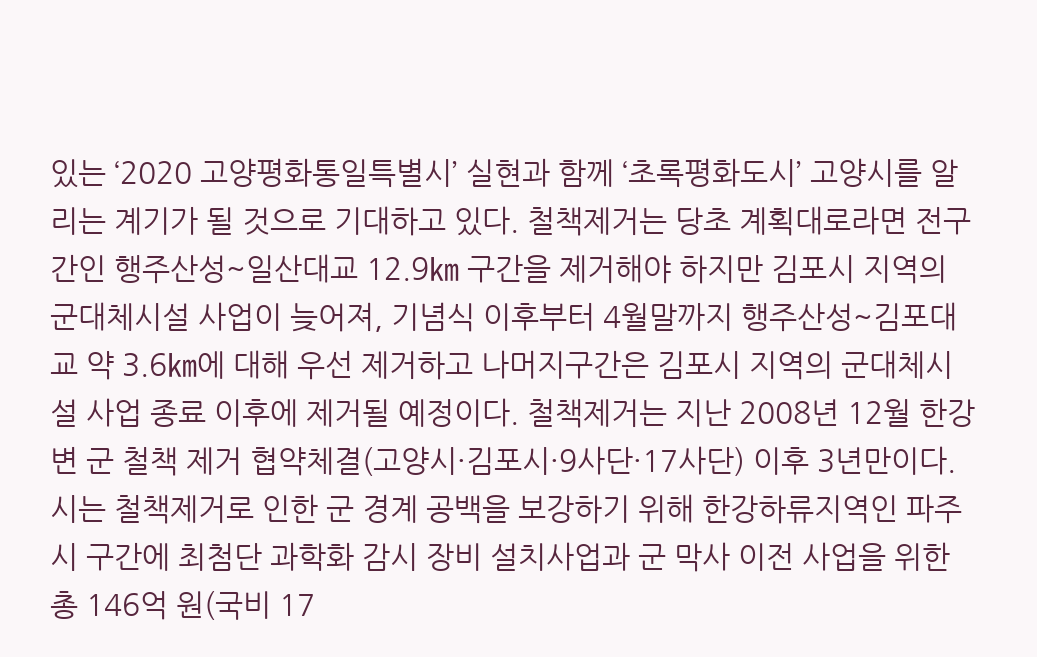있는 ‘2020 고양평화통일특별시’ 실현과 함께 ‘초록평화도시’ 고양시를 알리는 계기가 될 것으로 기대하고 있다. 철책제거는 당초 계획대로라면 전구간인 행주산성~일산대교 12.9㎞ 구간을 제거해야 하지만 김포시 지역의 군대체시설 사업이 늦어져, 기념식 이후부터 4월말까지 행주산성~김포대교 약 3.6㎞에 대해 우선 제거하고 나머지구간은 김포시 지역의 군대체시설 사업 종료 이후에 제거될 예정이다. 철책제거는 지난 2008년 12월 한강변 군 철책 제거 협약체결(고양시·김포시·9사단·17사단) 이후 3년만이다. 시는 철책제거로 인한 군 경계 공백을 보강하기 위해 한강하류지역인 파주시 구간에 최첨단 과학화 감시 장비 설치사업과 군 막사 이전 사업을 위한 총 146억 원(국비 17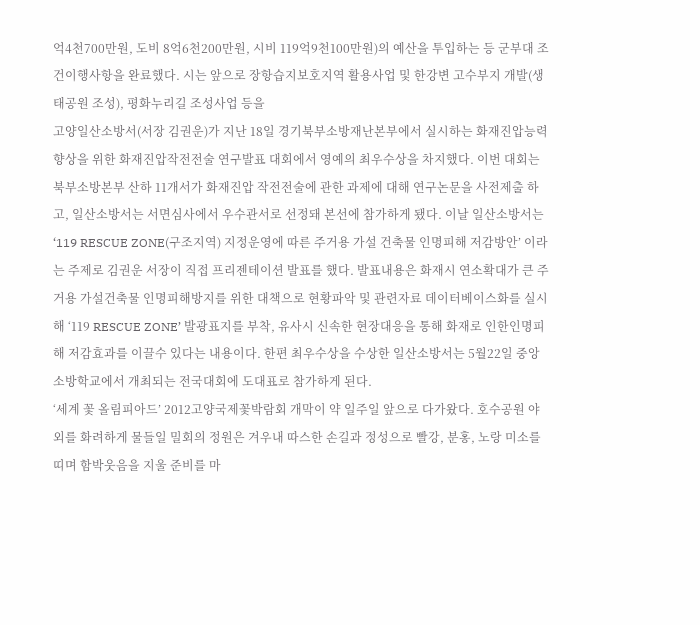억4천700만원, 도비 8억6천200만원, 시비 119억9천100만원)의 예산을 투입하는 등 군부대 조건이행사항을 완료했다. 시는 앞으로 장항습지보호지역 활용사업 및 한강변 고수부지 개발(생태공원 조성), 평화누리길 조성사업 등을
고양일산소방서(서장 김권운)가 지난 18일 경기북부소방재난본부에서 실시하는 화재진압능력 향상을 위한 화재진압작전전술 연구발표 대회에서 영예의 최우수상을 차지했다. 이번 대회는 북부소방본부 산하 11개서가 화재진압 작전전술에 관한 과제에 대해 연구논문을 사전제출 하고, 일산소방서는 서면심사에서 우수관서로 선정돼 본선에 참가하게 됐다. 이날 일산소방서는 ‘119 RESCUE ZONE(구조지역) 지정운영에 따른 주거용 가설 건축물 인명피해 저감방안’ 이라는 주제로 김권운 서장이 직접 프리젠테이션 발표를 했다. 발표내용은 화재시 연소확대가 큰 주거용 가설건축물 인명피해방지를 위한 대책으로 현황파악 및 관련자료 데이터베이스화를 실시해 ‘119 RESCUE ZONE’ 발광표지를 부착, 유사시 신속한 현장대응을 통해 화재로 인한인명피해 저감효과를 이끌수 있다는 내용이다. 한편 최우수상을 수상한 일산소방서는 5월22일 중앙소방학교에서 개최되는 전국대회에 도대표로 참가하게 된다.
‘세계 꽃 올림피아드’ 2012고양국제꽃박람회 개막이 약 일주일 앞으로 다가왔다. 호수공원 야외를 화려하게 물들일 밀회의 정원은 겨우내 따스한 손길과 정성으로 빨강, 분홍, 노랑 미소를 띠며 함박웃음을 지울 준비를 마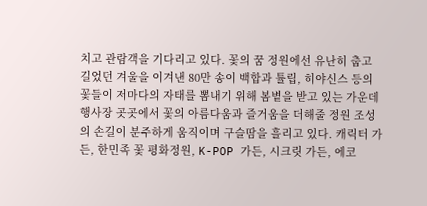치고 관람객을 기다리고 있다. 꽃의 꿈 정원에선 유난히 춥고 길었던 겨울을 이겨낸 80만 송이 백합과 튤립, 히야신스 등의 꽃들이 저마다의 자태를 뽐내기 위해 봄볕을 받고 있는 가운데 행사장 곳곳에서 꽃의 아름다움과 즐거움을 더해줄 정원 조성의 손길이 분주하게 움직이며 구슬땀을 흘리고 있다. 캐릭터 가든, 한민족 꽃 평화정원, K-POP 가든, 시크릿 가든, 에코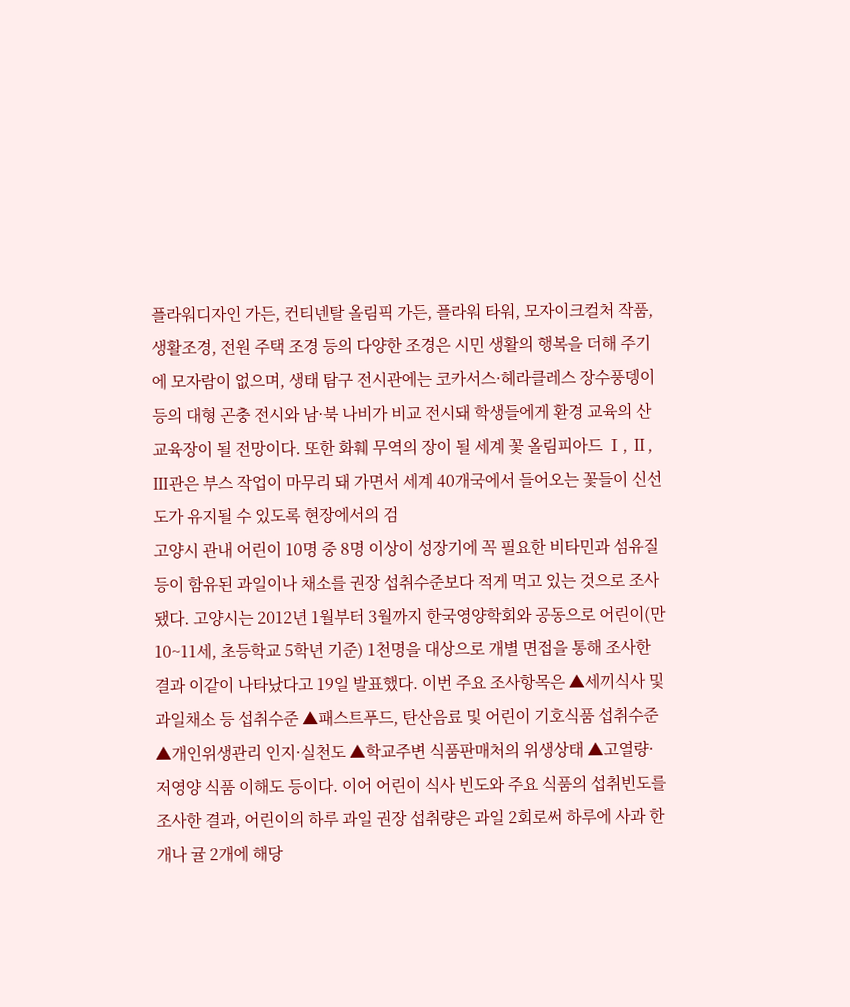플라워디자인 가든, 컨티넨탈 올림픽 가든, 플라워 타워, 모자이크컬처 작품, 생활조경, 전원 주택 조경 등의 다양한 조경은 시민 생활의 행복을 더해 주기에 모자람이 없으며, 생태 탐구 전시관에는 코카서스·헤라클레스 장수풍뎅이 등의 대형 곤충 전시와 남·북 나비가 비교 전시돼 학생들에게 환경 교육의 산교육장이 될 전망이다. 또한 화훼 무역의 장이 될 세계 꽃 올림피아드 Ⅰ, Ⅱ, Ⅲ관은 부스 작업이 마무리 돼 가면서 세계 40개국에서 들어오는 꽃들이 신선도가 유지될 수 있도록 현장에서의 검
고양시 관내 어린이 10명 중 8명 이상이 성장기에 꼭 필요한 비타민과 섬유질 등이 함유된 과일이나 채소를 권장 섭취수준보다 적게 먹고 있는 것으로 조사됐다. 고양시는 2012년 1월부터 3월까지 한국영양학회와 공동으로 어린이(만10~11세, 초등학교 5학년 기준) 1천명을 대상으로 개별 면접을 통해 조사한 결과 이같이 나타났다고 19일 발표했다. 이번 주요 조사항목은 ▲세끼식사 및 과일채소 등 섭취수준 ▲패스트푸드, 탄산음료 및 어린이 기호식품 섭취수준 ▲개인위생관리 인지·실천도 ▲학교주변 식품판매처의 위생상태 ▲고열량·저영양 식품 이해도 등이다. 이어 어린이 식사 빈도와 주요 식품의 섭취빈도를 조사한 결과, 어린이의 하루 과일 권장 섭취량은 과일 2회로써 하루에 사과 한 개나 귤 2개에 해당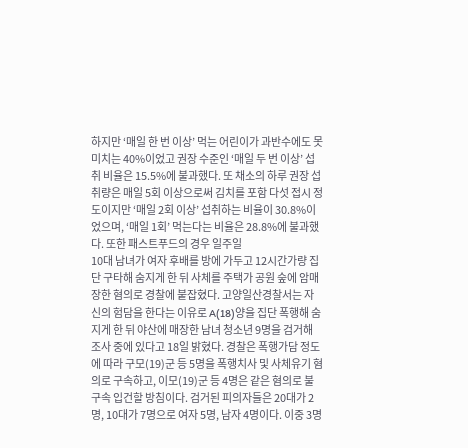하지만 ‘매일 한 번 이상’ 먹는 어린이가 과반수에도 못 미치는 40%이었고 권장 수준인 ‘매일 두 번 이상’ 섭취 비율은 15.5%에 불과했다. 또 채소의 하루 권장 섭취량은 매일 5회 이상으로써 김치를 포함 다섯 접시 정도이지만 ‘매일 2회 이상’ 섭취하는 비율이 30.8%이었으며, ‘매일 1회’ 먹는다는 비율은 28.8%에 불과했다. 또한 패스트푸드의 경우 일주일
10대 남녀가 여자 후배를 방에 가두고 12시간가량 집단 구타해 숨지게 한 뒤 사체를 주택가 공원 숲에 암매장한 혐의로 경찰에 붙잡혔다. 고양일산경찰서는 자신의 험담을 한다는 이유로 A(18)양을 집단 폭행해 숨지게 한 뒤 야산에 매장한 남녀 청소년 9명을 검거해 조사 중에 있다고 18일 밝혔다. 경찰은 폭행가담 정도에 따라 구모(19)군 등 5명을 폭행치사 및 사체유기 혐의로 구속하고, 이모(19)군 등 4명은 같은 혐의로 불구속 입건할 방침이다. 검거된 피의자들은 20대가 2명, 10대가 7명으로 여자 5명, 남자 4명이다. 이중 3명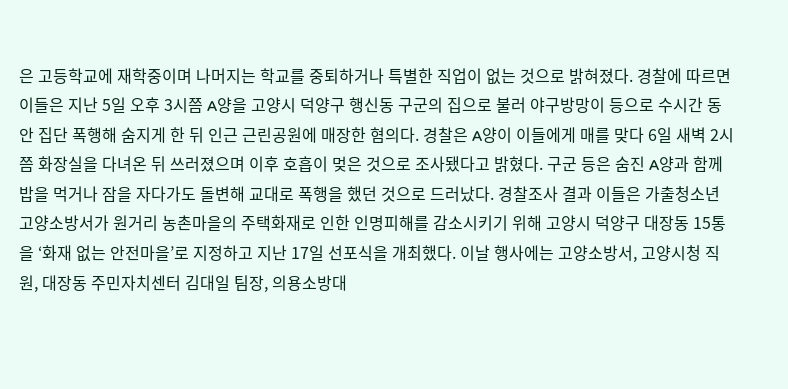은 고등학교에 재학중이며 나머지는 학교를 중퇴하거나 특별한 직업이 없는 것으로 밝혀졌다. 경찰에 따르면 이들은 지난 5일 오후 3시쯤 A양을 고양시 덕양구 행신동 구군의 집으로 불러 야구방망이 등으로 수시간 동안 집단 폭행해 숨지게 한 뒤 인근 근린공원에 매장한 혐의다. 경찰은 A양이 이들에게 매를 맞다 6일 새벽 2시쯤 화장실을 다녀온 뒤 쓰러졌으며 이후 호흡이 멎은 것으로 조사됐다고 밝혔다. 구군 등은 숨진 A양과 함께 밥을 먹거나 잠을 자다가도 돌변해 교대로 폭행을 했던 것으로 드러났다. 경찰조사 결과 이들은 가출청소년
고양소방서가 원거리 농촌마을의 주택화재로 인한 인명피해를 감소시키기 위해 고양시 덕양구 대장동 15통을 ‘화재 없는 안전마을’로 지정하고 지난 17일 선포식을 개최했다. 이날 행사에는 고양소방서, 고양시청 직원, 대장동 주민자치센터 김대일 팀장, 의용소방대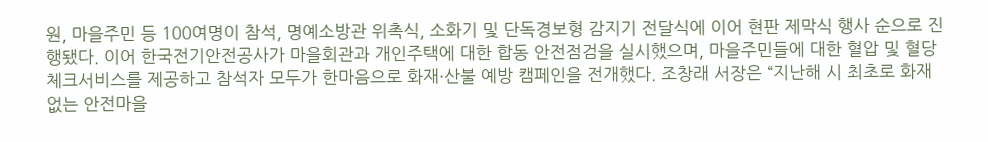원, 마을주민 등 100여명이 참석, 명예소방관 위촉식, 소화기 및 단독경보형 감지기 전달식에 이어 현판 제막식 행사 순으로 진행됐다. 이어 한국전기안전공사가 마을회관과 개인주택에 대한 합동 안전점검을 실시했으며, 마을주민들에 대한 혈압 및 혈당 체크서비스를 제공하고 참석자 모두가 한마음으로 화재·산불 예방 캠페인을 전개했다. 조창래 서장은 “지난해 시 최초로 화재 없는 안전마을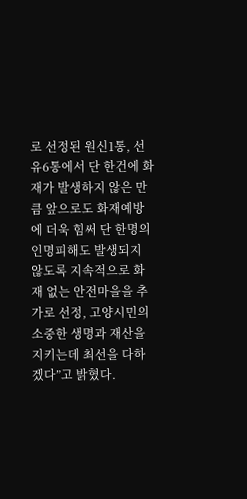로 선정된 원신1통, 선유6통에서 단 한건에 화재가 발생하지 않은 만큼 앞으로도 화재예방에 더욱 힘써 단 한명의 인명피해도 발생되지 않도록 지속적으로 화재 없는 안전마을을 추가로 선정, 고양시민의 소중한 생명과 재산을 지키는데 최선을 다하겠다”고 밝혔다.